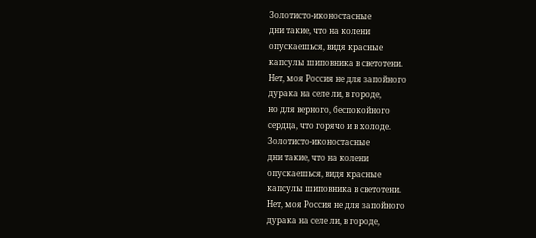Золотисто-иконостасные
дни такие, что на колени
опускаешься, видя красные
капсулы шиповника в светотени.
Нет, моя Россия не для запойного
дурака на селе ли, в городе,
но для верного, беспокойного
сердца, что горячо и в холоде.
Золотисто-иконостасные
дни такие, что на колени
опускаешься, видя красные
капсулы шиповника в светотени.
Нет, моя Россия не для запойного
дурака на селе ли, в городе,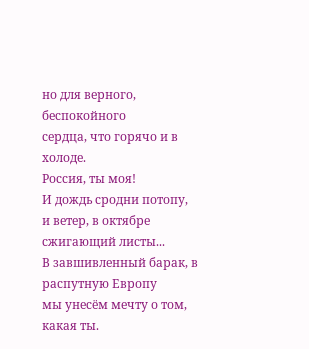но для верного, беспокойного
сердца, что горячо и в холоде.
Россия, ты моя!
И дождь сродни потопу,
и ветер, в октябре сжигающий листы...
В завшивленный барак, в распутную Европу
мы унесём мечту о том, какая ты.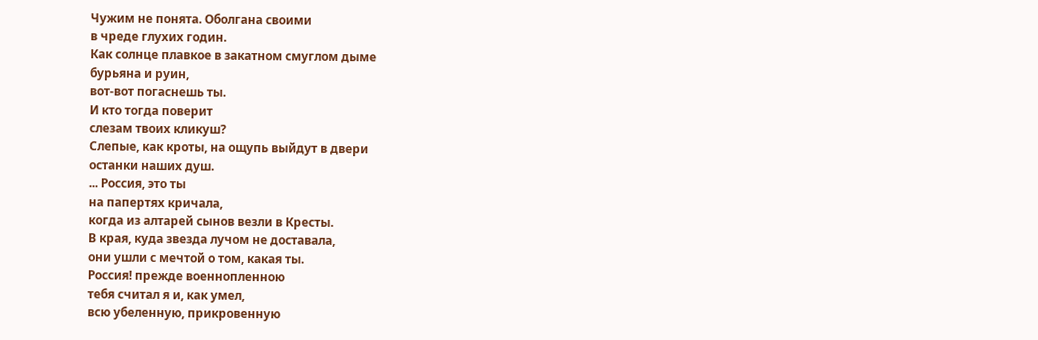Чужим не понята. Оболгана своими
в чреде глухих годин.
Как солнце плавкое в закатном смуглом дыме
бурьяна и руин,
вот-вот погаснешь ты.
И кто тогда поверит
слезам твоих кликуш?
Слепые, как кроты, на ощупь выйдут в двери
останки наших душ.
... Россия, это ты
на папертях кричала,
когда из алтарей сынов везли в Кресты.
В края, куда звезда лучом не доставала,
они ушли с мечтой о том, какая ты.
Россия! прежде военнопленною
тебя считал я и, как умел,
всю убеленную, прикровенную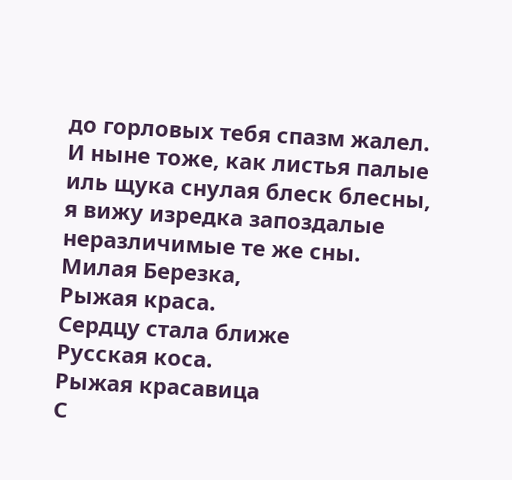до горловых тебя спазм жалел.
И ныне тоже, как листья палые
иль щука снулая блеск блесны,
я вижу изредка запоздалые
неразличимые те же сны.
Милая Березка,
Рыжая краса.
Сердцу стала ближе
Русская коса.
Рыжая красавица
С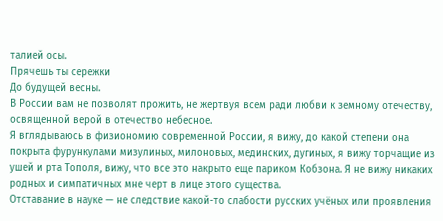талией осы.
Прячешь ты сережки
До будущей весны.
В России вам не позволят прожить, не жертвуя всем ради любви к земному отечеству, освященной верой в отечество небесное.
Я вглядываюсь в физиономию современной России, я вижу, до какой степени она покрыта фурункулами мизулиных, милоновых, мединских, дугиных, я вижу торчащие из ушей и рта Тополя, вижу, что все это накрыто еще париком Кобзона. Я не вижу никаких родных и симпатичных мне черт в лице этого существа.
Отставание в науке — не следствие какой-то слабости русских учёных или проявления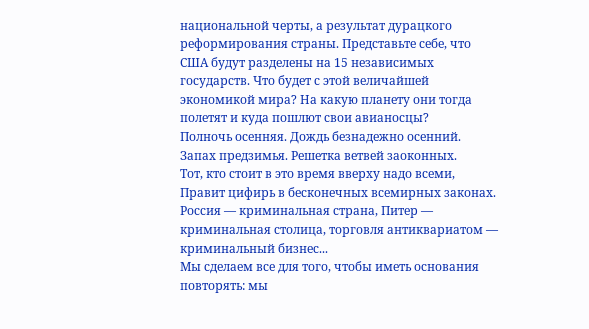национальной черты, а результат дурацкого реформирования страны. Представьте себе, что США будут разделены на 15 независимых государств. Что будет с этой величайшей экономикой мира? На какую планету они тогда полетят и куда пошлют свои авианосцы?
Полночь осенняя. Дождь безнадежно осенний.
Запах предзимья. Решетка ветвей заоконных.
Тот, кто стоит в это время вверху надо всеми,
Правит цифирь в бесконечных всемирных законах.
Россия — криминальная страна, Питер — криминальная столица, торговля антиквариатом — криминальный бизнес...
Мы сделаем все для того, чтобы иметь основания повторять: мы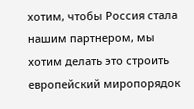хотим, чтобы Россия стала нашим партнером, мы хотим делать это строить европейский миропорядок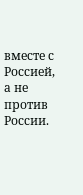вместе с Россией, а не против России.